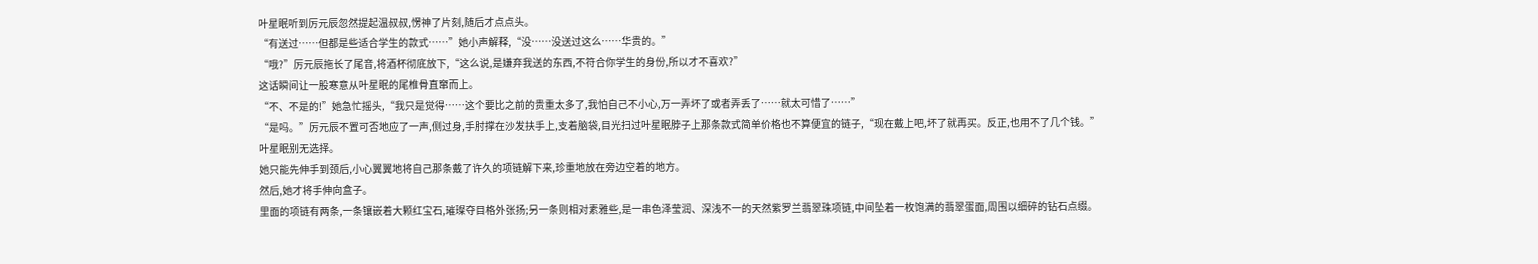叶星眠听到厉元辰忽然提起温叔叔,愣神了片刻,随后才点点头。
“有送过……但都是些适合学生的款式……”她小声解释,“没……没送过这么……华贵的。”
“哦?”厉元辰拖长了尾音,将酒杯彻底放下,“这么说,是嫌弃我送的东西,不符合你学生的身份,所以才不喜欢?”
这话瞬间让一股寒意从叶星眠的尾椎骨直窜而上。
“不、不是的!”她急忙摇头,“我只是觉得……这个要比之前的贵重太多了,我怕自己不小心,万一弄坏了或者弄丢了……就太可惜了……”
“是吗。”厉元辰不置可否地应了一声,侧过身,手肘撑在沙发扶手上,支着脑袋,目光扫过叶星眠脖子上那条款式简单价格也不算便宜的链子,“现在戴上吧,坏了就再买。反正,也用不了几个钱。”
叶星眠别无选择。
她只能先伸手到颈后,小心翼翼地将自己那条戴了许久的项链解下来,珍重地放在旁边空着的地方。
然后,她才将手伸向盒子。
里面的项链有两条,一条镶嵌着大颗红宝石,璀璨夺目格外张扬;另一条则相对素雅些,是一串色泽莹润、深浅不一的天然紫罗兰翡翠珠项链,中间坠着一枚饱满的翡翠蛋面,周围以细碎的钻石点缀。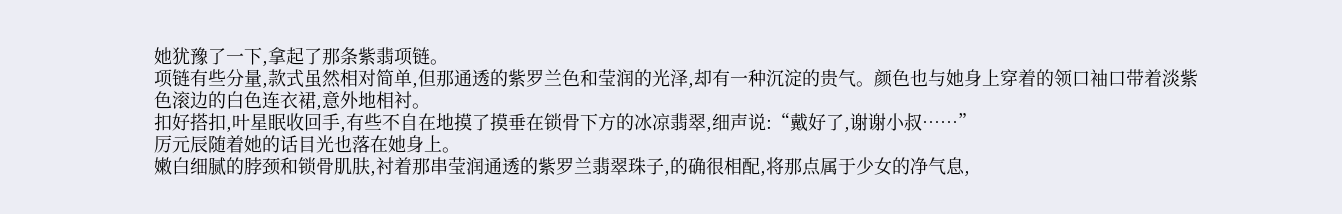她犹豫了一下,拿起了那条紫翡项链。
项链有些分量,款式虽然相对简单,但那通透的紫罗兰色和莹润的光泽,却有一种沉淀的贵气。颜色也与她身上穿着的领口袖口带着淡紫色滚边的白色连衣裙,意外地相衬。
扣好搭扣,叶星眠收回手,有些不自在地摸了摸垂在锁骨下方的冰凉翡翠,细声说:“戴好了,谢谢小叔……”
厉元辰随着她的话目光也落在她身上。
嫩白细腻的脖颈和锁骨肌肤,衬着那串莹润通透的紫罗兰翡翠珠子,的确很相配,将那点属于少女的净气息,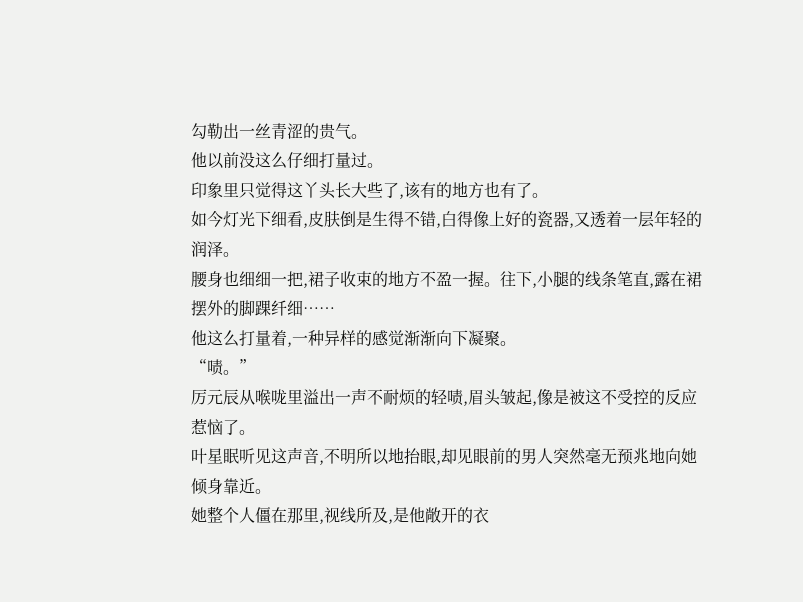勾勒出一丝青涩的贵气。
他以前没这么仔细打量过。
印象里只觉得这丫头长大些了,该有的地方也有了。
如今灯光下细看,皮肤倒是生得不错,白得像上好的瓷器,又透着一层年轻的润泽。
腰身也细细一把,裙子收束的地方不盈一握。往下,小腿的线条笔直,露在裙摆外的脚踝纤细……
他这么打量着,一种异样的感觉渐渐向下凝聚。
“啧。”
厉元辰从喉咙里溢出一声不耐烦的轻啧,眉头皱起,像是被这不受控的反应惹恼了。
叶星眠听见这声音,不明所以地抬眼,却见眼前的男人突然毫无预兆地向她倾身靠近。
她整个人僵在那里,视线所及,是他敞开的衣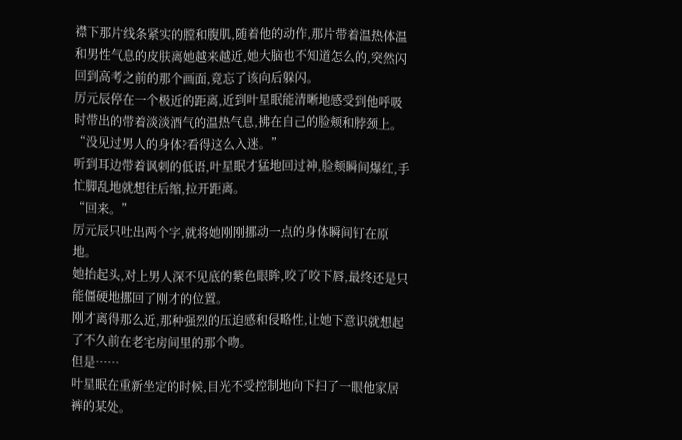襟下那片线条紧实的膛和腹肌,随着他的动作,那片带着温热体温和男性气息的皮肤离她越来越近,她大脑也不知道怎么的,突然闪回到高考之前的那个画面,竟忘了该向后躲闪。
厉元辰停在一个极近的距离,近到叶星眠能清晰地感受到他呼吸时带出的带着淡淡酒气的温热气息,拂在自己的脸颊和脖颈上。
“没见过男人的身体?看得这么入迷。”
听到耳边带着讽刺的低语,叶星眠才猛地回过神,脸颊瞬间爆红,手忙脚乱地就想往后缩,拉开距离。
“回来。”
厉元辰只吐出两个字,就将她刚刚挪动一点的身体瞬间钉在原地。
她抬起头,对上男人深不见底的紫色眼眸,咬了咬下唇,最终还是只能僵硬地挪回了刚才的位置。
刚才离得那么近,那种强烈的压迫感和侵略性,让她下意识就想起了不久前在老宅房间里的那个吻。
但是……
叶星眠在重新坐定的时候,目光不受控制地向下扫了一眼他家居裤的某处。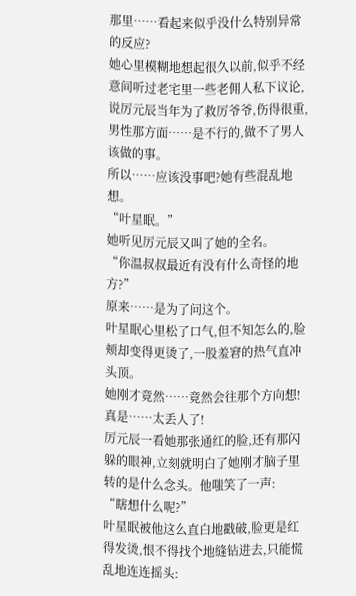那里……看起来似乎没什么特别异常的反应?
她心里模糊地想起很久以前,似乎不经意间听过老宅里一些老佣人私下议论,说厉元辰当年为了救厉爷爷,伤得很重,男性那方面……是不行的,做不了男人该做的事。
所以……应该没事吧?她有些混乱地想。
“叶星眠。”
她听见厉元辰又叫了她的全名。
“你温叔叔最近有没有什么奇怪的地方?”
原来……是为了问这个。
叶星眠心里松了口气,但不知怎么的,脸颊却变得更烫了,一股羞窘的热气直冲头顶。
她刚才竟然……竟然会往那个方向想!真是……太丢人了!
厉元辰一看她那张通红的脸,还有那闪躲的眼神,立刻就明白了她刚才脑子里转的是什么念头。他嗤笑了一声:
“瞎想什么呢?”
叶星眠被他这么直白地戳破,脸更是红得发烫,恨不得找个地缝钻进去,只能慌乱地连连摇头: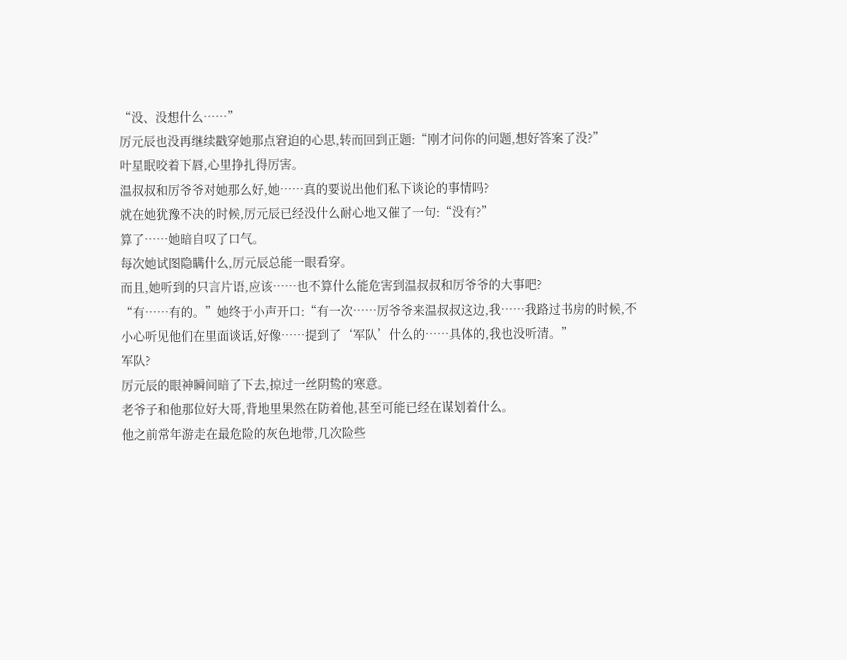“没、没想什么……”
厉元辰也没再继续戳穿她那点窘迫的心思,转而回到正题:“刚才问你的问题,想好答案了没?”
叶星眠咬着下唇,心里挣扎得厉害。
温叔叔和厉爷爷对她那么好,她……真的要说出他们私下谈论的事情吗?
就在她犹豫不决的时候,厉元辰已经没什么耐心地又催了一句:“没有?”
算了……她暗自叹了口气。
每次她试图隐瞒什么,厉元辰总能一眼看穿。
而且,她听到的只言片语,应该……也不算什么能危害到温叔叔和厉爷爷的大事吧?
“有……有的。”她终于小声开口:“有一次……厉爷爷来温叔叔这边,我……我路过书房的时候,不小心听见他们在里面谈话,好像……提到了‘军队’什么的……具体的,我也没听清。”
军队?
厉元辰的眼神瞬间暗了下去,掠过一丝阴鸷的寒意。
老爷子和他那位好大哥,背地里果然在防着他,甚至可能已经在谋划着什么。
他之前常年游走在最危险的灰色地带,几次险些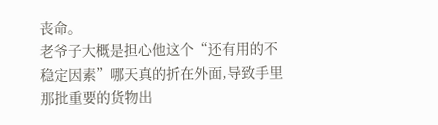丧命。
老爷子大概是担心他这个“还有用的不稳定因素”哪天真的折在外面,导致手里那批重要的货物出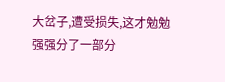大岔子,遭受损失,这才勉勉强强分了一部分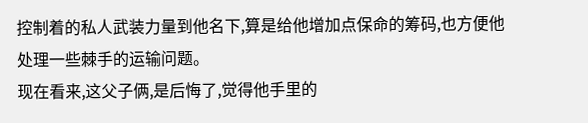控制着的私人武装力量到他名下,算是给他增加点保命的筹码,也方便他处理一些棘手的运输问题。
现在看来,这父子俩,是后悔了,觉得他手里的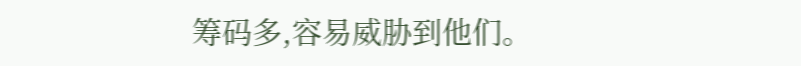筹码多,容易威胁到他们。